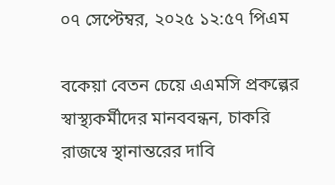০৭ সেপ্টেম্বর, ২০২৫ ১২:৫৭ পিএম

বকেয়া বেতন চেয়ে এএমসি প্রকল্পের স্বাস্থ্যকর্মীদের মানববন্ধন, চাকরি রাজস্বে স্থানান্তরের দাবি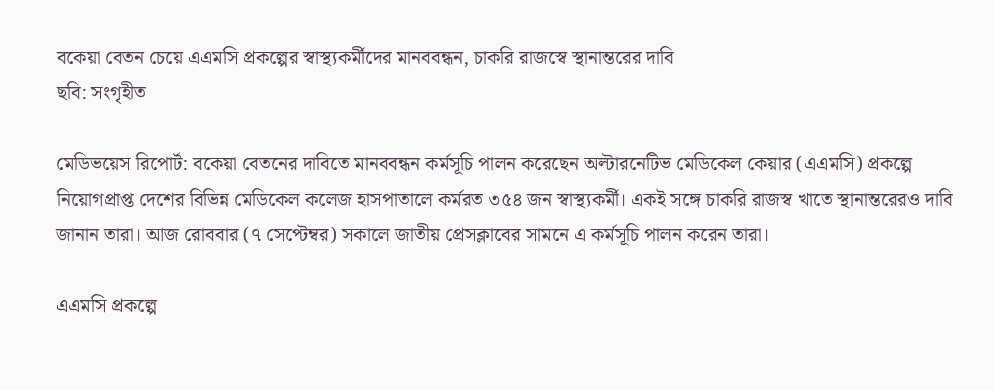বকেয়া বেতন চেয়ে এএমসি প্রকল্পের স্বাস্থ্যকর্মীদের মানববন্ধন, চাকরি রাজস্বে স্থানান্তরের দাবি
ছবি: সংগৃহীত

মেডিভয়েস রিপোর্ট: বকেয়া বেতনের দাবিতে মানববন্ধন কর্মসূচি পালন করেছেন অল্টারনেটিভ মেডিকেল কেয়ার (এএমসি) প্রকল্পে নিয়োগপ্রাপ্ত দেশের বিভিন্ন মেডিকেল কলেজ হাসপাতালে কর্মরত ৩৫৪ জন স্বাস্থ্যকর্মী। একই সঙ্গে চাকরি রাজস্ব খাতে স্থানান্তরেরও দাবি জানান তারা। আজ রোববার (৭ সেপ্টেম্বর) সকালে জাতীয় প্রেসক্লাবের সামনে এ কর্মসূচি পালন করেন তারা।

এএমসি প্রকল্পে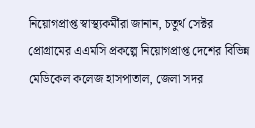নিয়োগপ্রাপ্ত স্বাস্থ্যকর্মীরা জানান, চতুর্থ সেক্টর প্রোগ্রামের এএমসি প্রকল্পে নিয়োগপ্রাপ্ত দেশের বিভিন্ন মেডিকেল কলেজ হাসপাতাল, জেলা সদর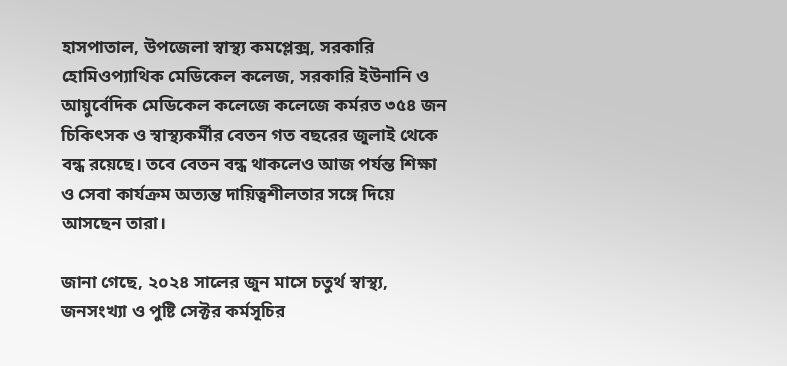হাসপাতাল, উপজেলা স্বাস্থ্য কমপ্লেক্স, সরকারি হোমিওপ্যাথিক মেডিকেল কলেজ, সরকারি ইউনানি ও আয়ুর্বেদিক মেডিকেল কলেজে কলেজে কর্মরত ৩৫৪ জন চিকিৎসক ও স্বাস্থ্যকর্মীর বেতন গত বছরের জুলাই থেকে বন্ধ রয়েছে। তবে বেতন বন্ধ থাকলেও আজ পর্যন্ত শিক্ষা ও সেবা কার্যক্রম অত্যন্ত দায়িত্বশীলতার সঙ্গে দিয়ে আসছেন তারা।

জানা গেছে, ২০২৪ সালের জুন মাসে চতুর্থ স্বাস্থ্য, জনসংখ্যা ও পুষ্টি সেক্টর কর্মসূচির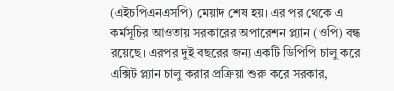(এইচপিএনএসপি) মেয়াদ শেষ হয়। এর পর থেকে এ কর্মসূচির আওতায় সরকারের অপারেশন প্ল্যান (ওপি) বন্ধ রয়েছে। এরপর দুই বছরের জন্য একটি ডিপিপি চালু করে এক্সিট প্ল্যান চালু করার প্রক্রিয়া শুরু করে সরকার,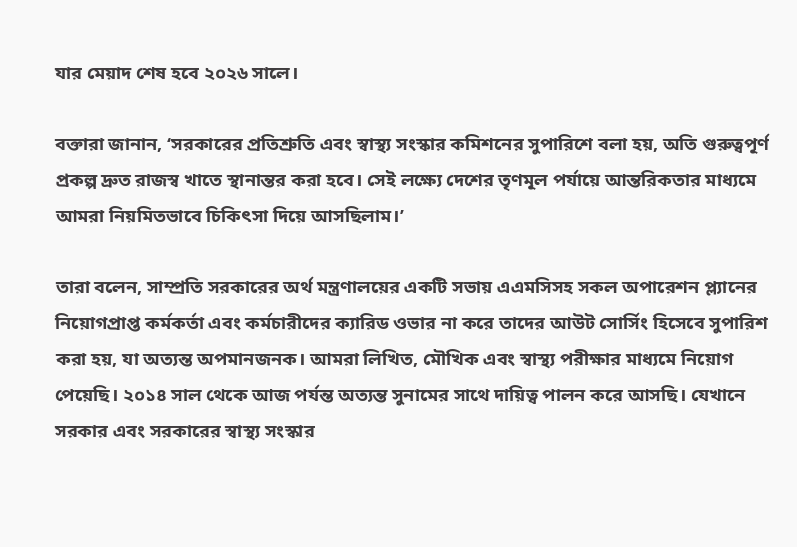যার মেয়াদ শেষ হবে ২০২৬ সালে।

বক্তারা জানান, ‘সরকারের প্রতিশ্রুতি এবং স্বাস্থ্য সংস্কার কমিশনের সুপারিশে বলা হয়, অতি গুরুত্বপূর্ণ প্রকল্প দ্রুত রাজস্ব খাতে স্থানান্তর করা হবে। সেই লক্ষ্যে দেশের তৃণমূল পর্যায়ে আন্তরিকতার মাধ্যমে আমরা নিয়মিতভাবে চিকিৎসা দিয়ে আসছিলাম।’

তারা বলেন, সাম্প্রতি সরকারের অর্থ মন্ত্রণালয়ের একটি সভায় এএমসিসহ সকল অপারেশন প্ল্যানের নিয়োগপ্রাপ্ত কর্মকর্তা এবং কর্মচারীদের ক্যারিড ওভার না করে তাদের আউট সোর্সিং হিসেবে সুপারিশ করা হয়, যা অত্যন্ত অপমানজনক। আমরা লিখিত, মৌখিক এবং স্বাস্থ্য পরীক্ষার মাধ্যমে নিয়োগ পেয়েছি। ২০১৪ সাল থেকে আজ পর্যন্ত অত্যন্ত সুনামের সাথে দায়িত্ব পালন করে আসছি। যেখানে সরকার এবং সরকারের স্বাস্থ্য সংস্কার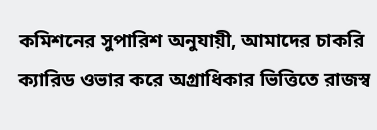কমিশনের সুপারিশ অনুযায়ী, আমাদের চাকরি ক্যারিড ওভার করে অগ্রাধিকার ভিত্তিতে রাজস্ব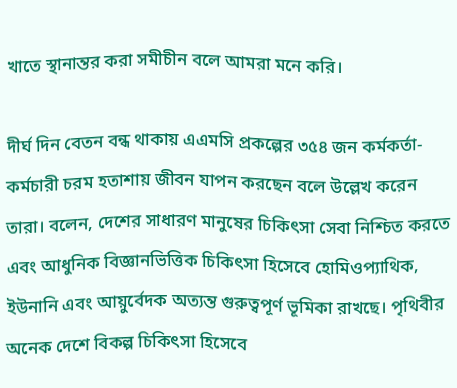খাতে স্থানান্তর করা সমীচীন বলে আমরা মনে করি।

দীর্ঘ দিন বেতন বন্ধ থাকায় এএমসি প্রকল্পের ৩৫৪ জন কর্মকর্তা-কর্মচারী চরম হতাশায় জীবন যাপন করছেন বলে উল্লেখ করেন তারা। বলেন, দেশের সাধারণ মানুষের চিকিৎসা সেবা নিশ্চিত করতে এবং আধুনিক বিজ্ঞানভিত্তিক চিকিৎসা হিসেবে হোমিওপ্যাথিক, ইউনানি এবং আয়ুর্বেদক অত্যন্ত গুরুত্বপূর্ণ ভূমিকা রাখছে। পৃথিবীর অনেক দেশে বিকল্প চিকিৎসা হিসেবে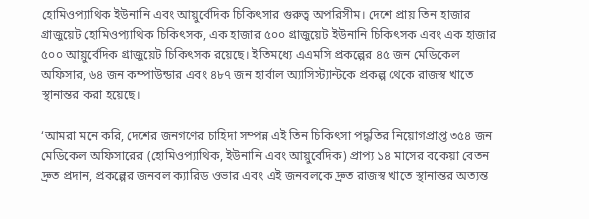হোমিওপ্যাথিক ইউনানি এবং আয়ুর্বেদিক চিকিৎসার গুরুত্ব অপরিসীম। দেশে প্রায় তিন হাজার গ্রাজুয়েট হোমিওপ্যাথিক চিকিৎসক, এক হাজার ৫০০ গ্রাজুয়েট ইউনানি চিকিৎসক এবং এক হাজার ৫০০ আয়ুর্বেদিক গ্রাজুয়েট চিকিৎসক রয়েছে। ইতিমধ্যে এএমসি প্রকল্পের ৪৫ জন মেডিকেল অফিসার, ৬৪ জন কম্পাউন্ডার এবং ৪৮৭ জন হার্বাল অ্যাসিস্ট্যান্টকে প্রকল্প থেকে রাজস্ব খাতে স্থানান্তর করা হয়েছে।

‘আমরা মনে করি, দেশের জনগণের চাহিদা সম্পন্ন এই তিন চিকিৎসা পদ্ধতির নিয়োগপ্রাপ্ত ৩৫৪ জন মেডিকেল অফিসারের (হোমিওপ্যাথিক, ইউনানি এবং আয়ুর্বেদিক) প্রাপ্য ১৪ মাসের বকেয়া বেতন দ্রুত প্রদান, প্রকল্পের জনবল ক্যারিড ওভার এবং এই জনবলকে দ্রুত রাজস্ব খাতে স্থানান্তর অত্যন্ত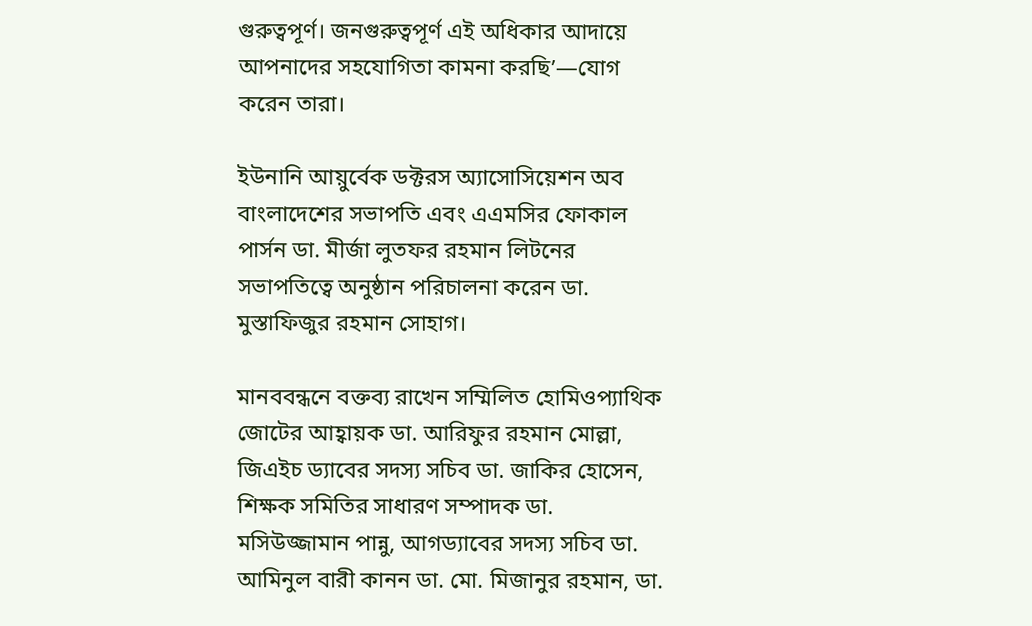গুরুত্বপূর্ণ। জনগুরুত্বপূর্ণ এই অধিকার আদায়ে আপনাদের সহযোগিতা কামনা করছি’—যোগ করেন তারা।

ইউনানি আয়ুর্বেক ডক্টরস অ্যাসোসিয়েশন অব বাংলাদেশের সভাপতি এবং এএমসির ফোকাল পার্সন ডা. মীর্জা লুতফর রহমান লিটনের সভাপতিত্বে অনুষ্ঠান পরিচালনা করেন ডা. মুস্তাফিজুর রহমান সোহাগ।

মানববন্ধনে বক্তব্য রাখেন সম্মিলিত হোমিওপ্যাথিক জোটের আহ্বায়ক ডা. আরিফুর রহমান মোল্লা, জিএইচ ড্যাবের সদস্য সচিব ডা. জাকির হোসেন, শিক্ষক সমিতির সাধারণ সম্পাদক ডা. মসিউজ্জামান পান্নু, আগড্যাবের সদস্য সচিব ডা. আমিনুল বারী কানন ডা. মো. মিজানুর রহমান, ডা.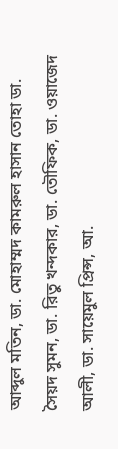আব্দুল মতিন, ডা. মোহাম্মদ কামরুল হাসান তোহা ডা. সৈয়দ সুমন, ডা. রিতু খন্দকার, ডা. তৌফিক, ডা. ওয়াজেদ আলী, ডা. সায়েমুল প্রিন্স, আ.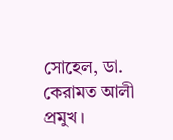সোহেল, ডা. কেরামত আলী প্রমুখ।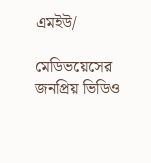এমইউ/

মেডিভয়েসের জনপ্রিয় ভিডিও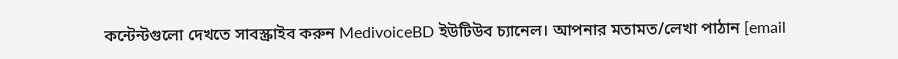কন্টেন্টগুলো দেখতে সাবস্ক্রাইব করুন MedivoiceBD ইউটিউব চ্যানেল। আপনার মতামত/লেখা পাঠান [email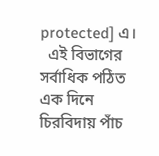protected] এ।
  এই বিভাগের সর্বাধিক পঠিত
এক দিনে চিরবিদায় পাঁচ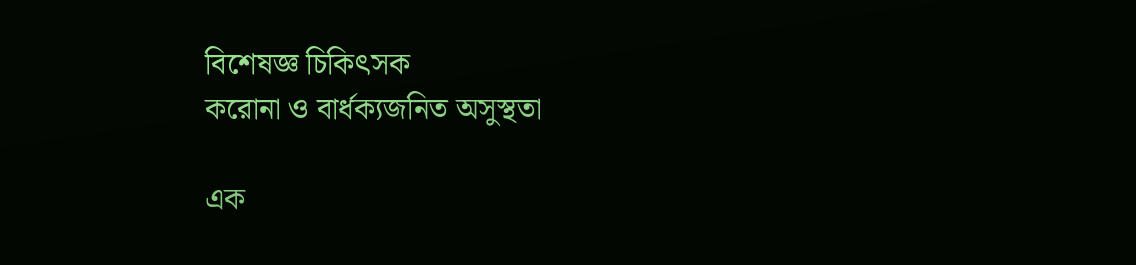বিশেষজ্ঞ চিকিৎসক
করোনা ও বার্ধক্যজনিত অসুস্থতা

এক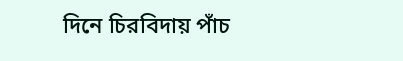দিনে চিরবিদায় পাঁচ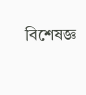বিশেষজ্ঞ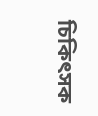চিকিৎসক